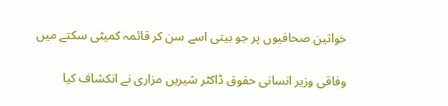خواتین صحافیوں پر جو بیتی اسے سن کر قائمہ کمیٹی سکتے میں

وفاقی وزیر انسانی حقوق ڈاکٹر شیریں مزاری نے انکشاف کیا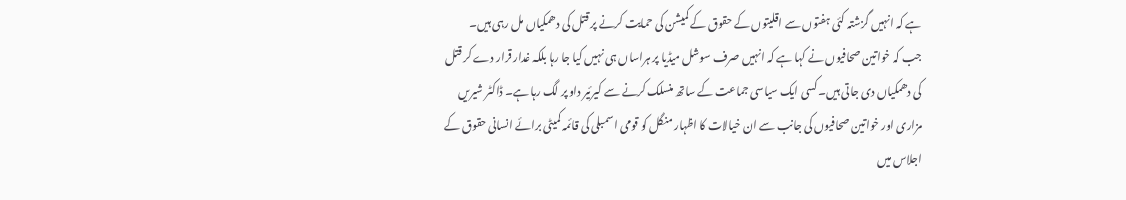ہے کہ انہیں گزشتہ کئی ہفتوں سے اقلیتوں کے حقوق کے کمیشن کی حمایت کرنے پر قتل کی دھمکیاں مل رہی ہیں۔
جب کہ خواتین صحافیوں نے کہا ہے کہ انہیں صرف سوشل میڈیا پر ہراساں ہی نہیں کیا جا رہا بلکہ غدار قرار دے کر قتل کی دھمکیاں دی جاتی ہیں۔ کسی ایک سیاسی جماعت کے ساتھ منسلک کرنے سے کیرئیر داو پر لگ رہا ہے۔ ڈاکٹر شیریں مزاری اور خواتین صحافیوں کی جانب سے ان خیالات کا اظہار منگل کو قومی اسمبلی کی قائمہ کمیٹی برائے انسانی حقوق کے اجلاس میں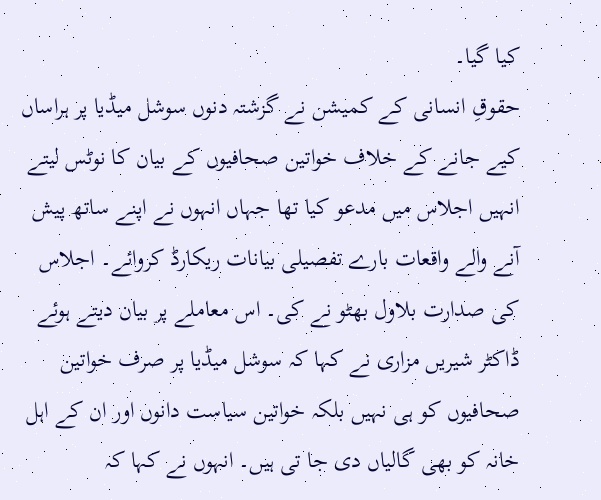کیا گیا۔
حقوقِ انسانی کے کمیشن نے گزشتہ دنوں سوشل میڈیا پر ہراساں کیے جانے کے خلاف خواتین صحافیوں کے بیان کا نوٹس لیتے انہیں اجلاس میں مدعو کیا تھا جہاں انہوں نے اپنے ساتھ پیش آنے والے واقعات بارے تفصیلی بیانات ریکارڈ کروائے۔ اجلاس کی صدارت بلاول بھٹو نے کی۔ اس معاملے پر بیان دیتے ہوئے ڈاکٹر شیریں مزاری نے کہا کہ سوشل میڈیا پر صرف خواتین صحافیوں کو ہی نہیں بلکہ خواتین سیاست دانوں اور ان کے اہل خانہ کو بھی گالیاں دی جا تی ہیں۔ انہوں نے کہا کہ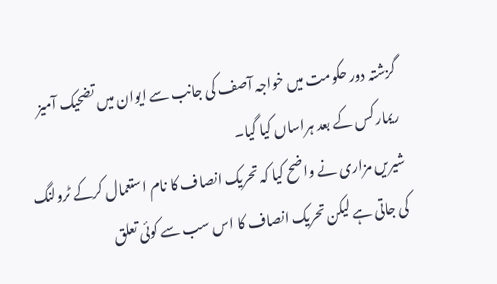گزشتہ دور حکومت میں خواجہ آصف کی جانب سے ایوان میں تضحیک آمیز ریمارکس کے بعد ہراساں کیا گیا۔
شیریں مزاری نے واضح کیا کہ تحریک انصاف کا نام استعمال کرکے ٹرولنگ کی جاتی ہے لیکن تحریک انصاف کا اس سب سے کوئی تعلق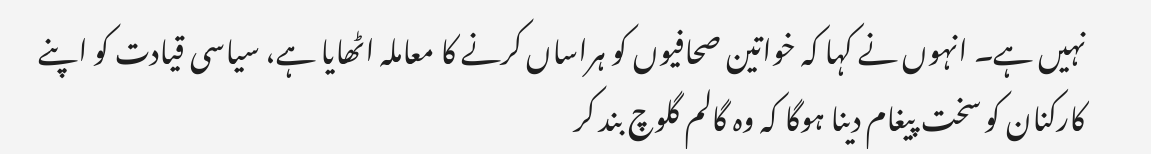نہیں ہے۔ انہوں نے کہا کہ خواتین صحافیوں کو ہراساں کرنے کا معاملہ اٹھایا ہے، سیاسی قیادت کو اپنے کارکنان کو سخت پیغام دینا ہوگا کہ وہ گالم گلوچ بند کر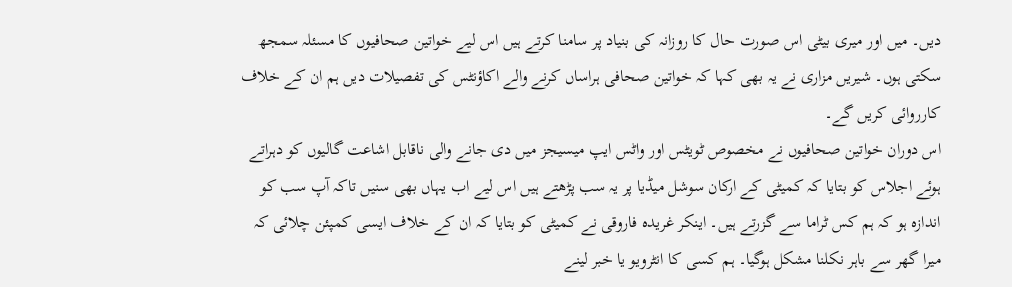دیں۔ میں اور میری بیٹی اس صورت حال کا روزانہ کی بنیاد پر سامنا کرتے ہیں اس لیے خواتین صحافیوں کا مسئلہ سمجھ سکتی ہوں۔ شیریں مزاری نے یہ بھی کہا کہ خواتین صحافی ہراساں کرنے والے اکاؤنٹس کی تفصیلات دیں ہم ان کے خلاف کارروائی کریں گے۔
اس دوران خواتین صحافیوں نے مخصوص ٹویٹس اور واٹس ایپ میسیجز میں دی جانے والی ناقابل اشاعت گالیوں کو دہراتے ہوئے اجلاس کو بتایا کہ کمیٹی کے ارکان سوشل میڈیا پر یہ سب پڑھتے ہیں اس لیے اب یہاں بھی سنیں تاکہ آپ سب کو اندازہ ہو کہ ہم کس ٹراما سے گزرتے ہیں۔ اینکر غریدہ فاروقی نے کمیٹی کو بتایا کہ ان کے خلاف ایسی کمپئن چلائی کہ میرا گھر سے باہر نکلنا مشکل ہوگیا۔ ہم کسی کا انٹرویو یا خبر لینے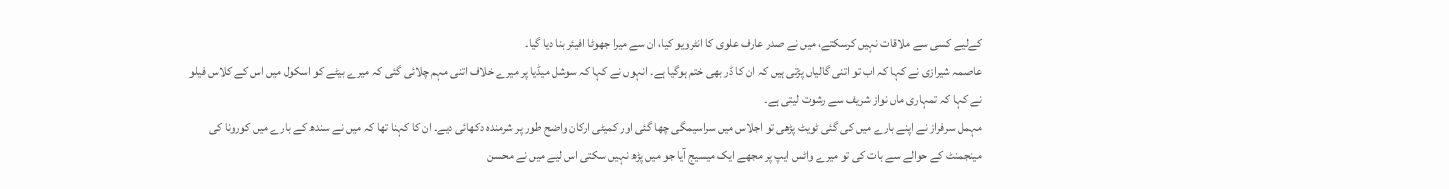کےلیے کسی سے ملاقات نہیں کرسکتے، میں نے صدر عارف علوی کا انٹرویو کیا، ان سے میرا جھوٹا افیئر بنا دیا گیا۔
عاصمہ شیرازی نے کہا کہ اب تو اتنی گالیاں پڑتی ہیں کہ ان کا ڈر بھی ختم ہوگیا ہے۔ انہوں نے کہا کہ سوشل میڈیا پر میرے خلاف اتنی مہم چلائی گئی کہ میرے بیٹے کو اسکول میں اس کے کلاس فیلو نے کہا کہ تمہاری ماں نواز شریف سے رشوت لیتی ہے۔
مہمل سرفراز نے اپنے بارے میں کی گئی ٹویٹ پڑھی تو اجلاس میں سراسیمگی چھا گئی اور کمیٹی ارکان واضح طور پر شرمندہ دکھائی دیے۔ ان کا کہنا تھا کہ میں نے سندھ کے بارے میں کورونا کی مینجمنٹ کے حوالے سے بات کی تو میرے واٹس ایپ پر مجھے ایک میسیج آیا جو میں پڑھ نہیں سکتی اس لیے میں نے محسن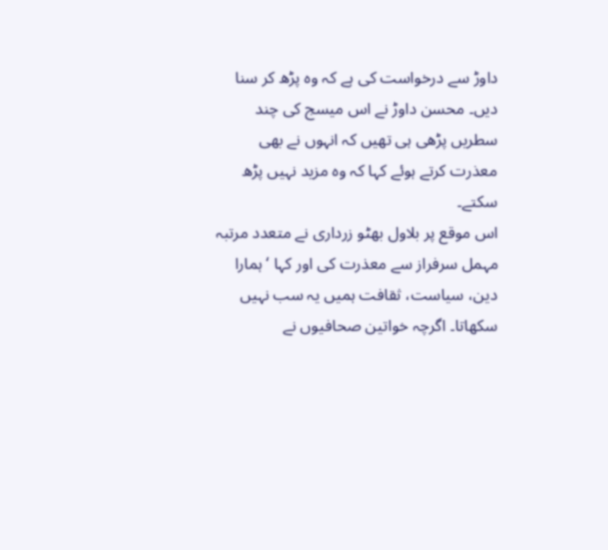داوڑ سے درخواست کی ہے کہ وہ پڑھ کر سنا دیں۔ محسن داوڑ نے اس میسج کی چند سطریں پڑھی ہی تھیں کہ انہوں نے بھی معذرت کرتے ہوئے کہا کہ وہ مزید نہیں پڑھ سکتے۔
اس موقع پر بلاول بھٹو زرداری نے متعدد مرتبہ مہمل سرفراز سے معذرت کی اور کہا ‘ہمارا دین، سیاست، ثقافت ہمیں یہ سب نہیں سکھاتا۔ اگرچہ خواتین صحافیوں نے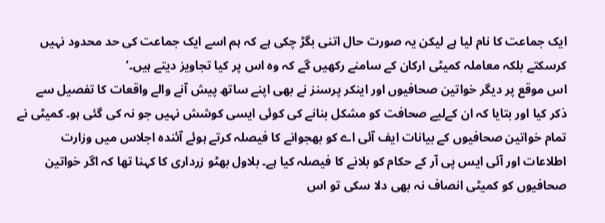ایک جماعت کا نام لیا ہے لیکن یہ صورت حال اتنی بگڑ چکی ہے کہ ہم اسے ایک جماعت کی حد محدود نہیں کرسکتے بلکہ معاملہ کمیٹی ارکان کے سامنے رکھیں گے کہ وہ اس پر کیا تجاویز دیتے ہیں۔’
اس موقع پر دیگر خواتین صحافیوں اور اینکر پرسنز نے بھی اپنے ساتھ پیش آنے والے واقعات کا تفصیل سے ذکر کیا اور بتایا کہ ان کےلیے صحافت کو مشکل بنانے کی کوئی ایسی کوشش نہیں جو نہ کی گئی ہو۔ کمیٹی نے تمام خواتین صحافیوں کے بیانات ایف آئی اے کو بھجوانے کا فیصلہ کرتے ہوئے آئندہ اجلاس میں وزارت اطلاعات اور آئی ایس پی آر کے حکام کو بلانے کا فیصلہ کیا ہے۔ بلاول بھٹو زرداری کا کہنا تھا کہ اگر خواتین صحافیوں کو کمیٹی انصاف نہ بھی دلا سکی تو اس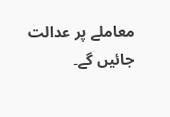معاملے پر عدالت جائیں گے۔